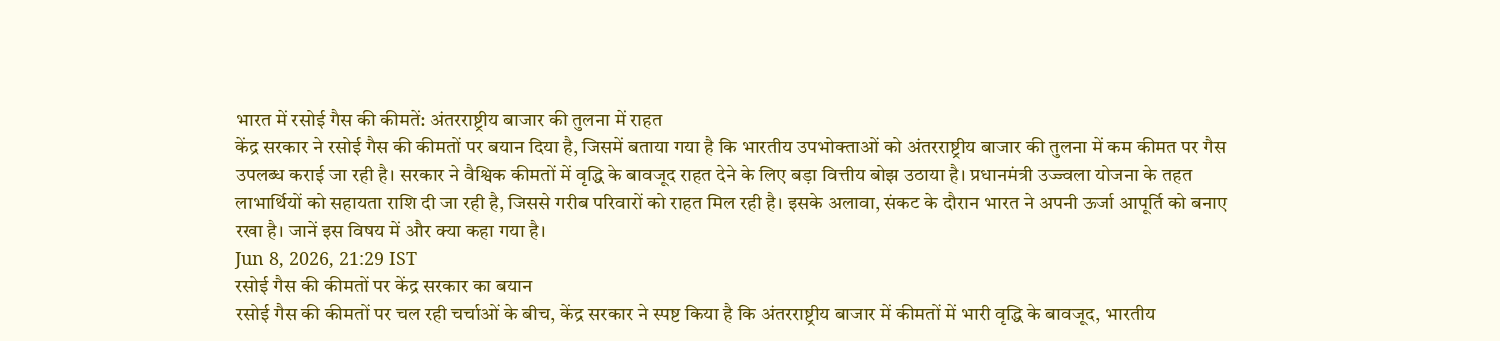भारत में रसोई गैस की कीमतें: अंतरराष्ट्रीय बाजार की तुलना में राहत
केंद्र सरकार ने रसोई गैस की कीमतों पर बयान दिया है, जिसमें बताया गया है कि भारतीय उपभोक्ताओं को अंतरराष्ट्रीय बाजार की तुलना में कम कीमत पर गैस उपलब्ध कराई जा रही है। सरकार ने वैश्विक कीमतों में वृद्धि के बावजूद राहत देने के लिए बड़ा वित्तीय बोझ उठाया है। प्रधानमंत्री उज्ज्वला योजना के तहत लाभार्थियों को सहायता राशि दी जा रही है, जिससे गरीब परिवारों को राहत मिल रही है। इसके अलावा, संकट के दौरान भारत ने अपनी ऊर्जा आपूर्ति को बनाए रखा है। जानें इस विषय में और क्या कहा गया है।
Jun 8, 2026, 21:29 IST
रसोई गैस की कीमतों पर केंद्र सरकार का बयान
रसोई गैस की कीमतों पर चल रही चर्चाओं के बीच, केंद्र सरकार ने स्पष्ट किया है कि अंतरराष्ट्रीय बाजार में कीमतों में भारी वृद्धि के बावजूद, भारतीय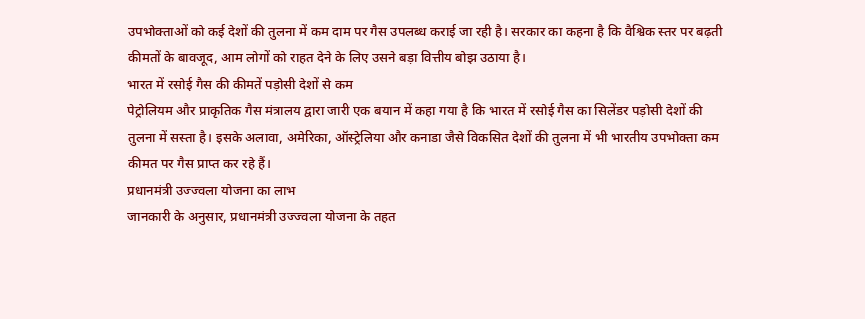उपभोक्ताओं को कई देशों की तुलना में कम दाम पर गैस उपलब्ध कराई जा रही है। सरकार का कहना है कि वैश्विक स्तर पर बढ़ती कीमतों के बावजूद, आम लोगों को राहत देने के लिए उसने बड़ा वित्तीय बोझ उठाया है।
भारत में रसोई गैस की कीमतें पड़ोसी देशों से कम
पेट्रोलियम और प्राकृतिक गैस मंत्रालय द्वारा जारी एक बयान में कहा गया है कि भारत में रसोई गैस का सिलेंडर पड़ोसी देशों की तुलना में सस्ता है। इसके अलावा, अमेरिका, ऑस्ट्रेलिया और कनाडा जैसे विकसित देशों की तुलना में भी भारतीय उपभोक्ता कम कीमत पर गैस प्राप्त कर रहे हैं।
प्रधानमंत्री उज्ज्वला योजना का लाभ
जानकारी के अनुसार, प्रधानमंत्री उज्ज्वला योजना के तहत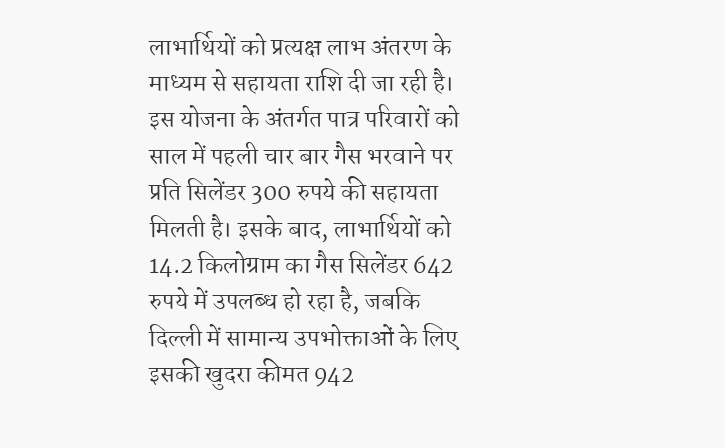लाभार्थियों को प्रत्यक्ष लाभ अंतरण के माध्यम से सहायता राशि दी जा रही है। इस योजना के अंतर्गत पात्र परिवारों को साल में पहली चार बार गैस भरवाने पर प्रति सिलेंडर 300 रुपये की सहायता मिलती है। इसके बाद, लाभार्थियों को 14.2 किलोग्राम का गैस सिलेंडर 642 रुपये में उपलब्ध हो रहा है, जबकि दिल्ली में सामान्य उपभोक्ताओं के लिए इसकी खुदरा कीमत 942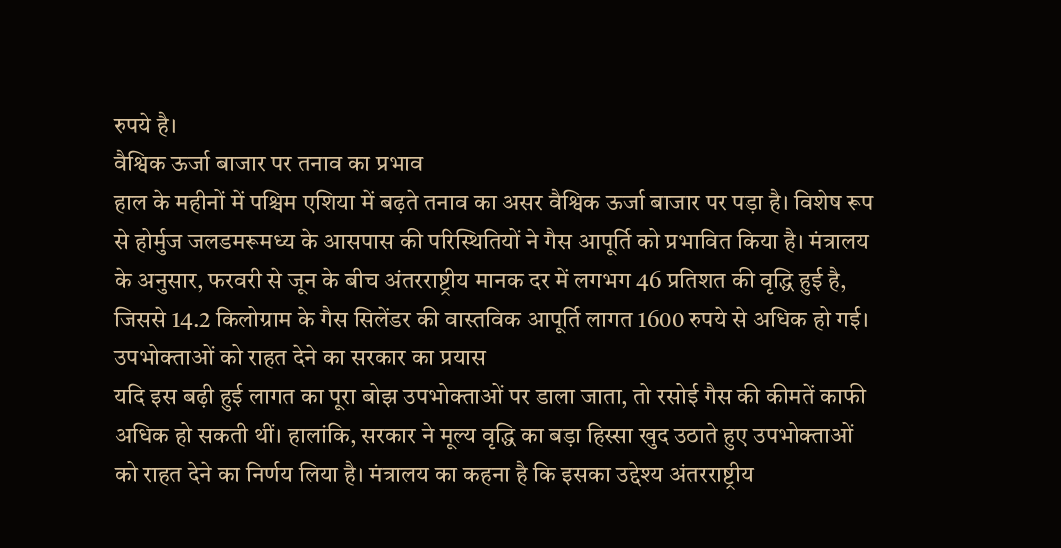रुपये है।
वैश्विक ऊर्जा बाजार पर तनाव का प्रभाव
हाल के महीनों में पश्चिम एशिया में बढ़ते तनाव का असर वैश्विक ऊर्जा बाजार पर पड़ा है। विशेष रूप से होर्मुज जलडमरूमध्य के आसपास की परिस्थितियों ने गैस आपूर्ति को प्रभावित किया है। मंत्रालय के अनुसार, फरवरी से जून के बीच अंतरराष्ट्रीय मानक दर में लगभग 46 प्रतिशत की वृद्धि हुई है, जिससे 14.2 किलोग्राम के गैस सिलेंडर की वास्तविक आपूर्ति लागत 1600 रुपये से अधिक हो गई।
उपभोक्ताओं को राहत देने का सरकार का प्रयास
यदि इस बढ़ी हुई लागत का पूरा बोझ उपभोक्ताओं पर डाला जाता, तो रसोई गैस की कीमतें काफी अधिक हो सकती थीं। हालांकि, सरकार ने मूल्य वृद्धि का बड़ा हिस्सा खुद उठाते हुए उपभोक्ताओं को राहत देने का निर्णय लिया है। मंत्रालय का कहना है कि इसका उद्देश्य अंतरराष्ट्रीय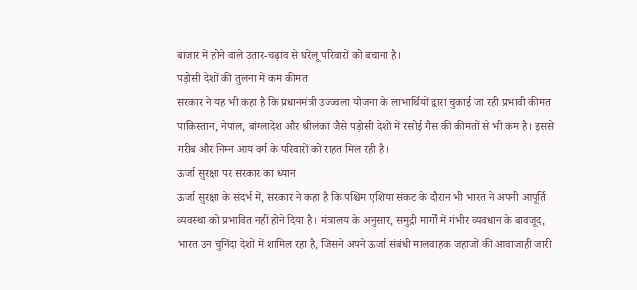बाजार में होने वाले उतार-चढ़ाव से घरेलू परिवारों को बचाना है।
पड़ोसी देशों की तुलना में कम कीमत
सरकार ने यह भी कहा है कि प्रधानमंत्री उज्ज्वला योजना के लाभार्थियों द्वारा चुकाई जा रही प्रभावी कीमत पाकिस्तान, नेपाल, बांग्लादेश और श्रीलंका जैसे पड़ोसी देशों में रसोई गैस की कीमतों से भी कम है। इससे गरीब और निम्न आय वर्ग के परिवारों को राहत मिल रही है।
ऊर्जा सुरक्षा पर सरकार का ध्यान
ऊर्जा सुरक्षा के संदर्भ में, सरकार ने कहा है कि पश्चिम एशिया संकट के दौरान भी भारत ने अपनी आपूर्ति व्यवस्था को प्रभावित नहीं होने दिया है। मंत्रालय के अनुसार, समुद्री मार्गों में गंभीर व्यवधान के बावजूद, भारत उन चुनिंदा देशों में शामिल रहा है, जिसने अपने ऊर्जा संबंधी मालवाहक जहाजों की आवाजाही जारी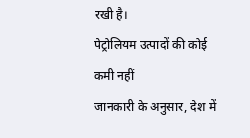रखी है।
पेट्रोलियम उत्पादों की कोई कमी नहीं
जानकारी के अनुसार, देश में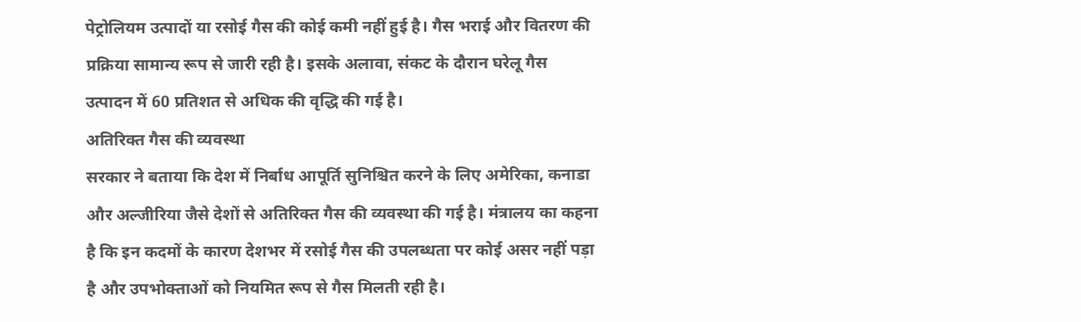पेट्रोलियम उत्पादों या रसोई गैस की कोई कमी नहीं हुई है। गैस भराई और वितरण की प्रक्रिया सामान्य रूप से जारी रही है। इसके अलावा, संकट के दौरान घरेलू गैस उत्पादन में 60 प्रतिशत से अधिक की वृद्धि की गई है।
अतिरिक्त गैस की व्यवस्था
सरकार ने बताया कि देश में निर्बाध आपूर्ति सुनिश्चित करने के लिए अमेरिका, कनाडा और अल्जीरिया जैसे देशों से अतिरिक्त गैस की व्यवस्था की गई है। मंत्रालय का कहना है कि इन कदमों के कारण देशभर में रसोई गैस की उपलब्धता पर कोई असर नहीं पड़ा है और उपभोक्ताओं को नियमित रूप से गैस मिलती रही है।